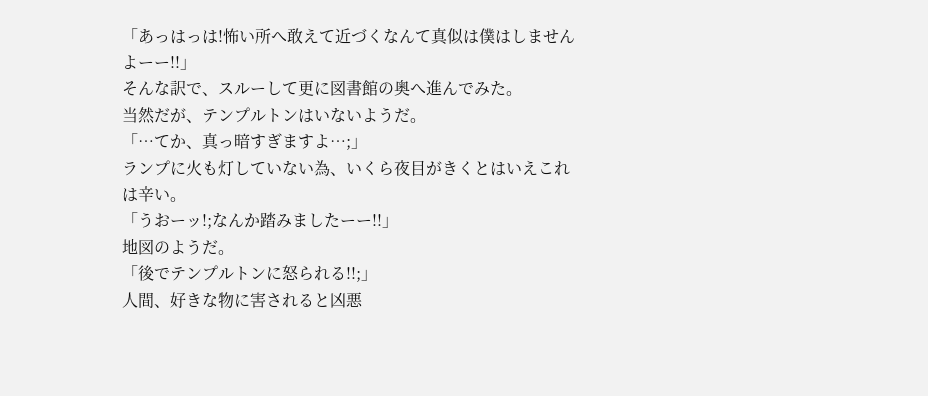「あっはっは!怖い所へ敢えて近づくなんて真似は僕はしませんよーー!!」
そんな訳で、スルーして更に図書館の奥へ進んでみた。
当然だが、テンプルトンはいないようだ。
「…てか、真っ暗すぎますよ…;」
ランプに火も灯していない為、いくら夜目がきくとはいえこれは辛い。
「うおーッ!;なんか踏みましたーー!!」
地図のようだ。
「後でテンプルトンに怒られる!!;」
人間、好きな物に害されると凶悪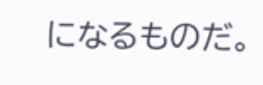になるものだ。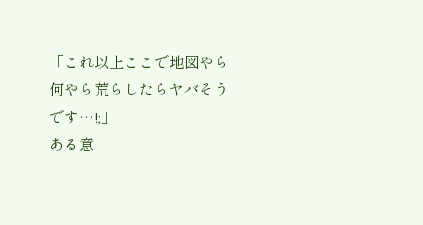「これ以上ここで地図やら何やら荒らしたらヤバそうです…!;」
ある意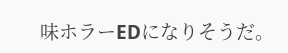味ホラーEDになりそうだ。